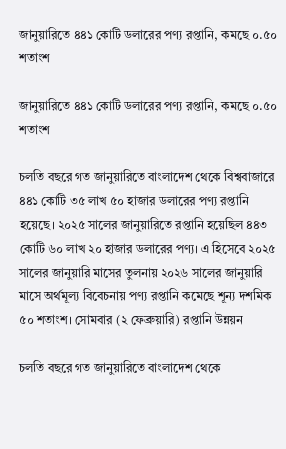জানুয়ারিতে ৪৪১ কোটি ডলারের পণ্য রপ্তানি, কমছে ০.৫০ শতাংশ

জানুয়ারিতে ৪৪১ কোটি ডলারের পণ্য রপ্তানি, কমছে ০.৫০ শতাংশ

চলতি বছরে গত জানুয়ারিতে বাংলাদেশ থেকে বিশ্ববাজারে ৪৪১ কোটি ৩৫ লাখ ৫০ হাজার ডলারের পণ্য রপ্তানি হয়েছে। ২০২৫ সালের জানুয়ারিতে রপ্তানি হয়েছিল ৪৪৩ কোটি ৬০ লাখ ২০ হাজার ডলারের পণ্য। এ হিসেবে ২০২৫ সালের জানুয়ারি মাসের তুলনায় ২০২৬ সালের জানুয়ারি মাসে অর্থমূল্য বিবেচনায় পণ্য রপ্তানি কমেছে শূন্য দশমিক ৫০ শতাংশ। সোমবার (২ ফেব্রুয়ারি) রপ্তানি উন্নয়ন

চলতি বছরে গত জানুয়ারিতে বাংলাদেশ থেকে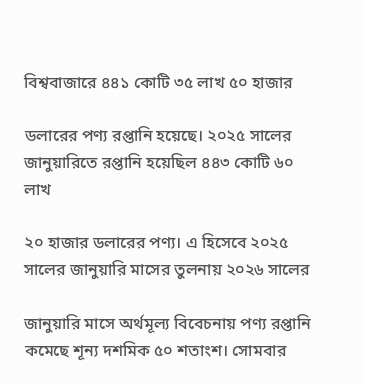বিশ্ববাজারে ৪৪১ কোটি ৩৫ লাখ ৫০ হাজার

ডলারের পণ্য রপ্তানি হয়েছে। ২০২৫ সালের জানুয়ারিতে রপ্তানি হয়েছিল ৪৪৩ কোটি ৬০ লাখ

২০ হাজার ডলারের পণ্য। এ হিসেবে ২০২৫ সালের জানুয়ারি মাসের তুলনায় ২০২৬ সালের

জানুয়ারি মাসে অর্থমূল্য বিবেচনায় পণ্য রপ্তানি কমেছে শূন্য দশমিক ৫০ শতাংশ। সোমবার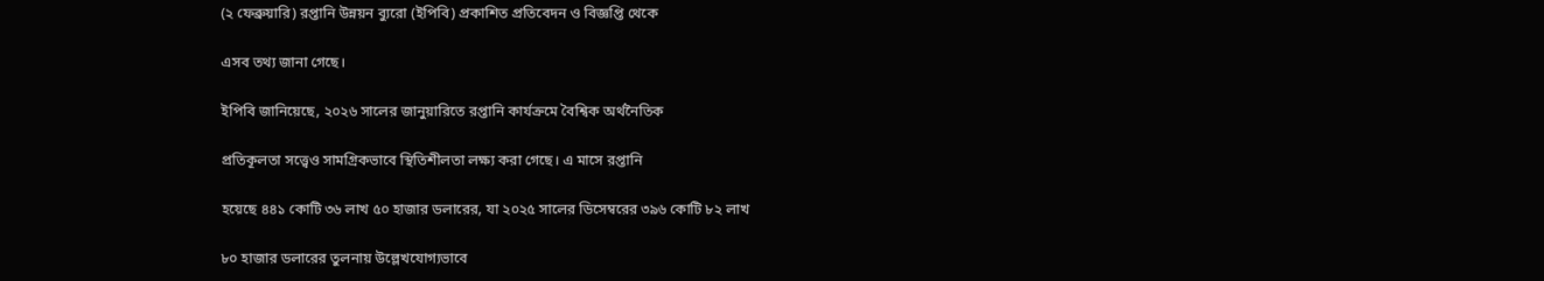(২ ফেব্রুয়ারি) রপ্তানি উন্নয়ন ব্যুরো (ইপিবি) প্রকাশিত প্রতিবেদন ও বিজ্ঞপ্তি থেকে

এসব তথ্য জানা গেছে।

ইপিবি জানিয়েছে, ২০২৬ সালের জানুয়ারিতে রপ্তানি কার্যক্রমে বৈশ্বিক অর্থনৈতিক

প্রতিকূলতা সত্ত্বেও সামগ্রিকভাবে স্থিতিশীলতা লক্ষ্য করা গেছে। এ মাসে রপ্তানি

হয়েছে ৪৪১ কোটি ৩৬ লাখ ৫০ হাজার ডলারের, যা ২০২৫ সালের ডিসেম্বরের ৩৯৬ কোটি ৮২ লাখ

৮০ হাজার ডলারের তুলনায় উল্লেখযোগ্যভাবে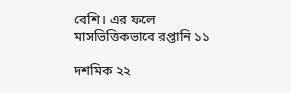বেশি। এর ফলে মাসভিত্তিকভাবে রপ্তানি ১১

দশমিক ২২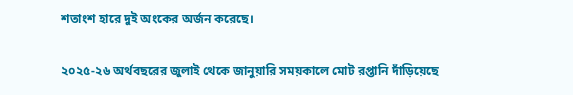শতাংশ হারে দুই অংকের অর্জন করেছে।

২০২৫-২৬ অর্থবছরের জুলাই থেকে জানুয়ারি সময়কালে মোট রপ্তানি দাঁড়িয়েছে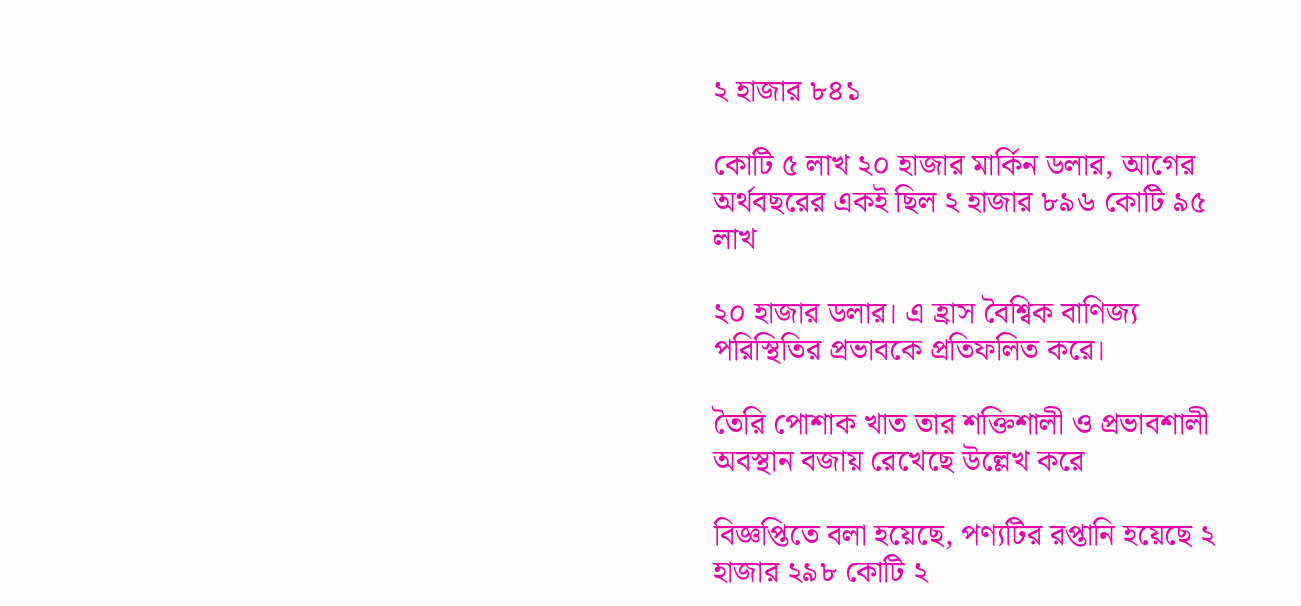২ হাজার ৮৪১

কোটি ৫ লাখ ২০ হাজার মার্কিন ডলার, আগের অর্থবছরের একই ছিল ২ হাজার ৮৯৬ কোটি ৯৫ লাখ

২০ হাজার ডলার। এ হ্রাস বৈশ্বিক বাণিজ্য পরিস্থিতির প্রভাবকে প্রতিফলিত করে।

তৈরি পোশাক খাত তার শক্তিশালী ও প্রভাবশালী অবস্থান বজায় রেখেছে উল্লেখ করে

বিজ্ঞপ্তিতে বলা হয়েছে, পণ্যটির রপ্তানি হয়েছে ২ হাজার ২৯৮ কোটি ২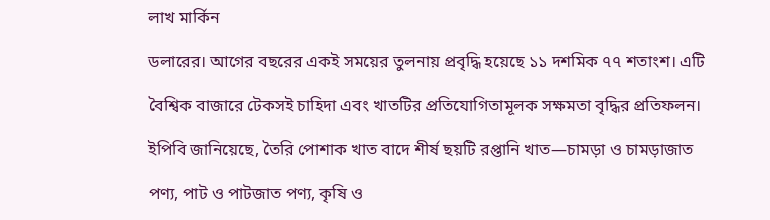লাখ মার্কিন

ডলারের। আগের বছরের একই সময়ের তুলনায় প্রবৃদ্ধি হয়েছে ১১ দশমিক ৭৭ শতাংশ। এটি

বৈশ্বিক বাজারে টেকসই চাহিদা এবং খাতটির প্রতিযোগিতামূলক সক্ষমতা বৃদ্ধির প্রতিফলন।

ইপিবি জানিয়েছে, তৈরি পোশাক খাত বাদে শীর্ষ ছয়টি রপ্তানি খাত—চামড়া ও চামড়াজাত

পণ্য, পাট ও পাটজাত পণ্য, কৃষি ও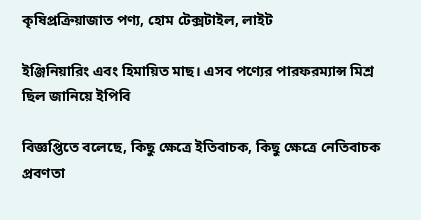কৃষিপ্রক্রিয়াজাত পণ্য, হোম টেক্সটাইল, লাইট

ইঞ্জিনিয়ারিং এবং হিমায়িত মাছ। এসব পণ্যের পারফরম্যান্স মিশ্র ছিল জানিয়ে ইপিবি

বিজ্ঞপ্তিতে বলেছে, কিছু ক্ষেত্রে ইতিবাচক, কিছু ক্ষেত্রে নেতিবাচক প্রবণতা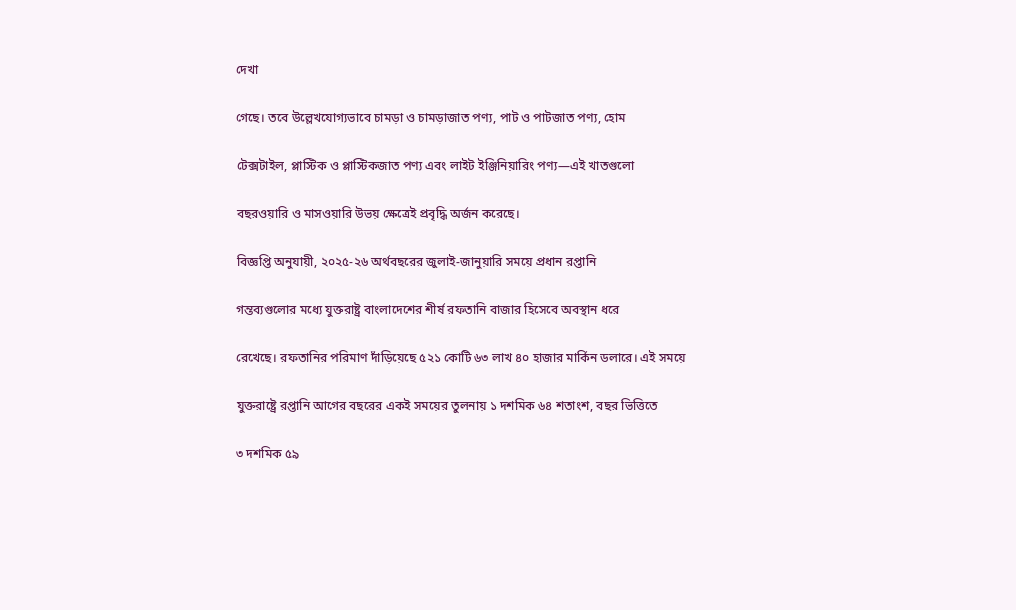দেখা

গেছে। তবে উল্লেখযোগ্যভাবে চামড়া ও চামড়াজাত পণ্য, পাট ও পাটজাত পণ্য, হোম

টেক্সটাইল, প্লাস্টিক ও প্লাস্টিকজাত পণ্য এবং লাইট ইঞ্জিনিয়ারিং পণ্য—এই খাতগুলো

বছরওয়ারি ও মাসওয়ারি উভয় ক্ষেত্রেই প্রবৃদ্ধি অর্জন করেছে।

বিজ্ঞপ্তি অনুযায়ী, ২০২৫-২৬ অর্থবছরের জুলাই-জানুয়ারি সময়ে প্রধান রপ্তানি

গন্তব্যগুলোর মধ্যে যুক্তরাষ্ট্র বাংলাদেশের শীর্ষ রফতানি বাজার হিসেবে অবস্থান ধরে

রেখেছে। রফতানির পরিমাণ দাঁড়িয়েছে ৫২১ কোটি ৬৩ লাখ ৪০ হাজার মার্কিন ডলারে। এই সময়ে

যুক্তরাষ্ট্রে রপ্তানি আগের বছরের একই সময়ের তুলনায় ১ দশমিক ৬৪ শতাংশ, বছর ভিত্তিতে

৩ দশমিক ৫৯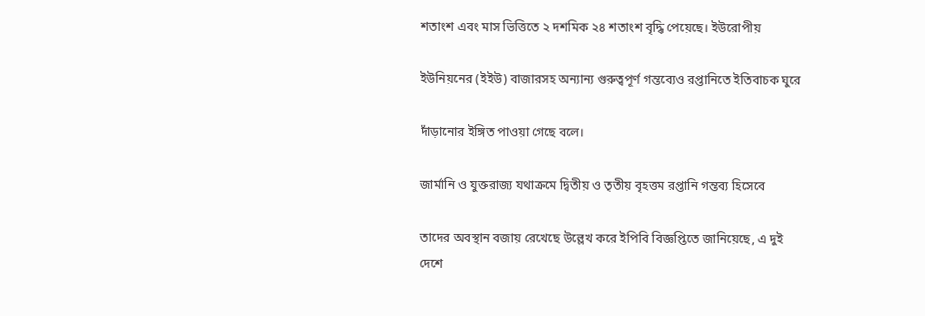শতাংশ এবং মাস ভিত্তিতে ২ দশমিক ২৪ শতাংশ বৃদ্ধি পেয়েছে। ইউরোপীয়

ইউনিয়নের (ইইউ) বাজারসহ অন্যান্য গুরুত্বপূর্ণ গন্তব্যেও রপ্তানিতে ইতিবাচক ঘুরে

দাঁড়ানোর ইঙ্গিত পাওয়া গেছে বলে।

জার্মানি ও যুক্তরাজ্য যথাক্রমে দ্বিতীয় ও তৃতীয় বৃহত্তম রপ্তানি গন্তব্য হিসেবে

তাদের অবস্থান বজায় রেখেছে উল্লেখ করে ইপিবি বিজ্ঞপ্তিতে জানিয়েছে, এ দুই দেশে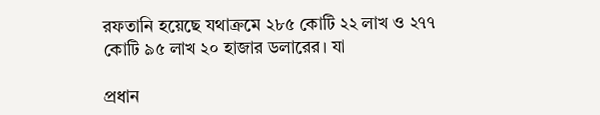রফতানি হয়েছে যথাক্রমে ২৮৫ কোটি ২২ লাখ ও ২৭৭ কোটি ৯৫ লাখ ২০ হাজার ডলারের। যা

প্রধান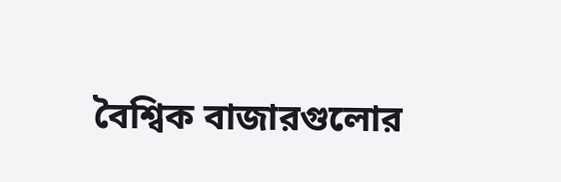বৈশ্বিক বাজারগুলোর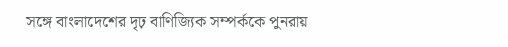সঙ্গে বাংলাদেশের দৃঢ় বাণিজ্যিক সম্পর্ককে পুনরায়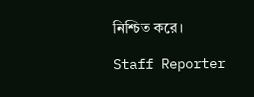নিশ্চিত করে।

Staff Reporter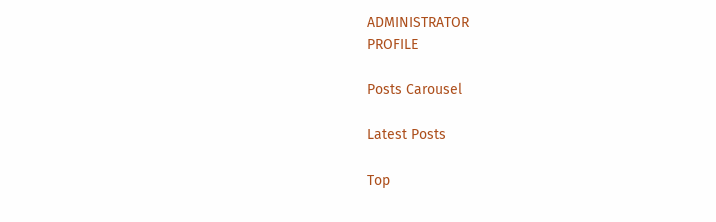ADMINISTRATOR
PROFILE

Posts Carousel

Latest Posts

Top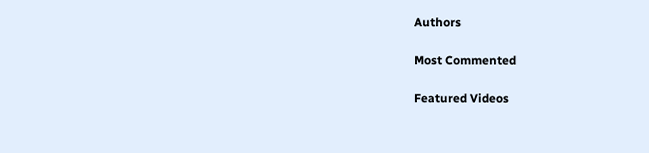Authors

Most Commented

Featured Videos